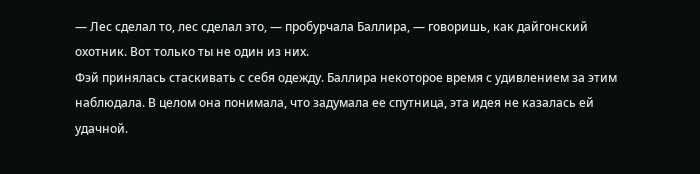— Лес сделал то, лес сделал это, — пробурчала Баллира, — говоришь, как дайгонский охотник. Вот только ты не один из них.
Фэй принялась стаскивать с себя одежду. Баллира некоторое время с удивлением за этим наблюдала. В целом она понимала, что задумала ее спутница, эта идея не казалась ей удачной.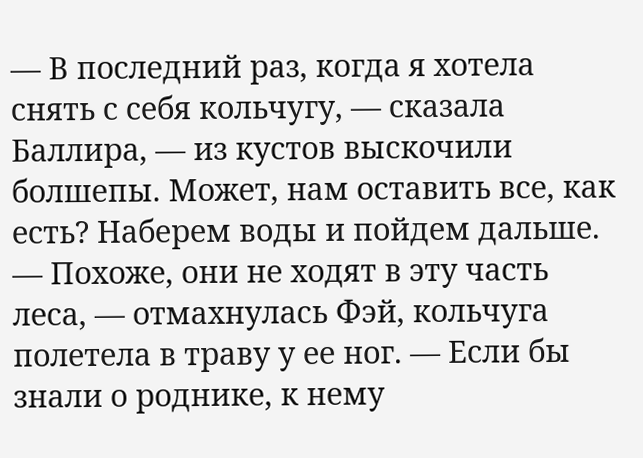— В последний раз, когда я хотела снять с себя кольчугу, — сказала Баллира, — из кустов выскочили болшепы. Может, нам оставить все, как есть? Наберем воды и пойдем дальше.
— Похоже, они не ходят в эту часть леса, — отмахнулась Фэй, кольчуга полетела в траву у ее ног. — Если бы знали о роднике, к нему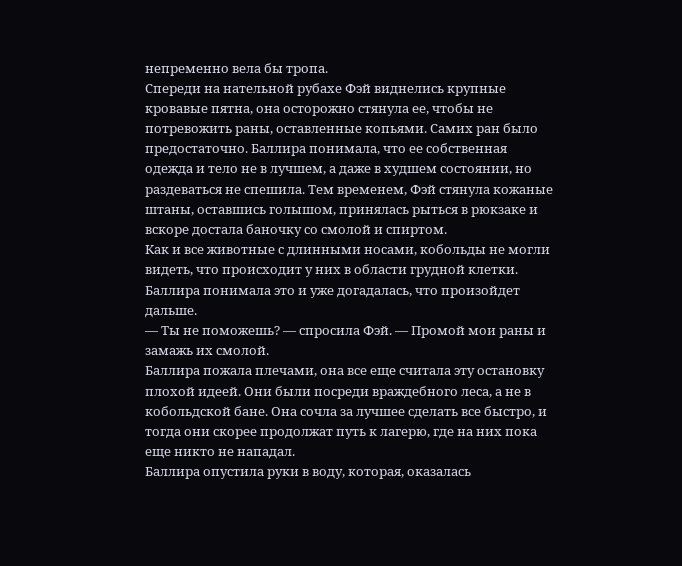непременно вела бы тропа.
Спереди на нательной рубахе Фэй виднелись крупные кровавые пятна, она осторожно стянула ее, чтобы не потревожить раны, оставленные копьями. Самих ран было предостаточно. Баллира понимала, что ее собственная одежда и тело не в лучшем, а даже в худшем состоянии, но раздеваться не спешила. Тем временем, Фэй стянула кожаные штаны, оставшись голышом, принялась рыться в рюкзаке и вскоре достала баночку со смолой и спиртом.
Как и все животные с длинными носами, кобольды не могли видеть, что происходит у них в области грудной клетки. Баллира понимала это и уже догадалась, что произойдет дальше.
— Ты не поможешь? — спросила Фэй. — Промой мои раны и замажь их смолой.
Баллира пожала плечами, она все еще считала эту остановку плохой идеей. Они были посреди враждебного леса, а не в кобольдской бане. Она сочла за лучшее сделать все быстро, и тогда они скорее продолжат путь к лагерю, где на них пока еще никто не нападал.
Баллира опустила руки в воду, которая, оказалась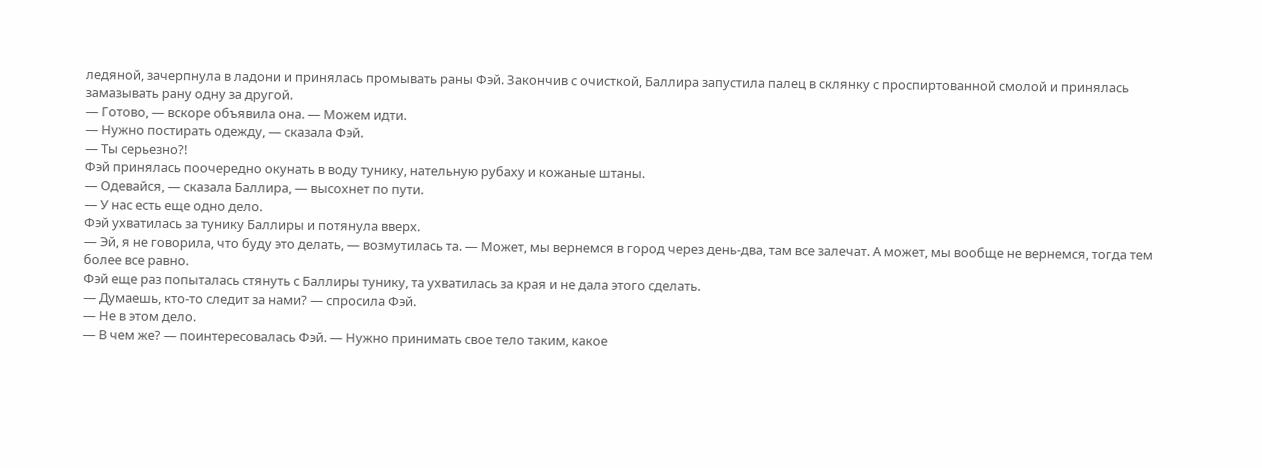ледяной, зачерпнула в ладони и принялась промывать раны Фэй. Закончив с очисткой, Баллира запустила палец в склянку с проспиртованной смолой и принялась замазывать рану одну за другой.
— Готово, — вскоре объявила она. — Можем идти.
— Нужно постирать одежду, — сказала Фэй.
— Ты серьезно?!
Фэй принялась поочередно окунать в воду тунику, нательную рубаху и кожаные штаны.
— Одевайся, — сказала Баллира, — высохнет по пути.
— У нас есть еще одно дело.
Фэй ухватилась за тунику Баллиры и потянула вверх.
— Эй, я не говорила, что буду это делать, — возмутилась та. — Может, мы вернемся в город через день-два, там все залечат. А может, мы вообще не вернемся, тогда тем более все равно.
Фэй еще раз попыталась стянуть с Баллиры тунику, та ухватилась за края и не дала этого сделать.
— Думаешь, кто-то следит за нами? — спросила Фэй.
— Не в этом дело.
— В чем же? — поинтересовалась Фэй. — Нужно принимать свое тело таким, какое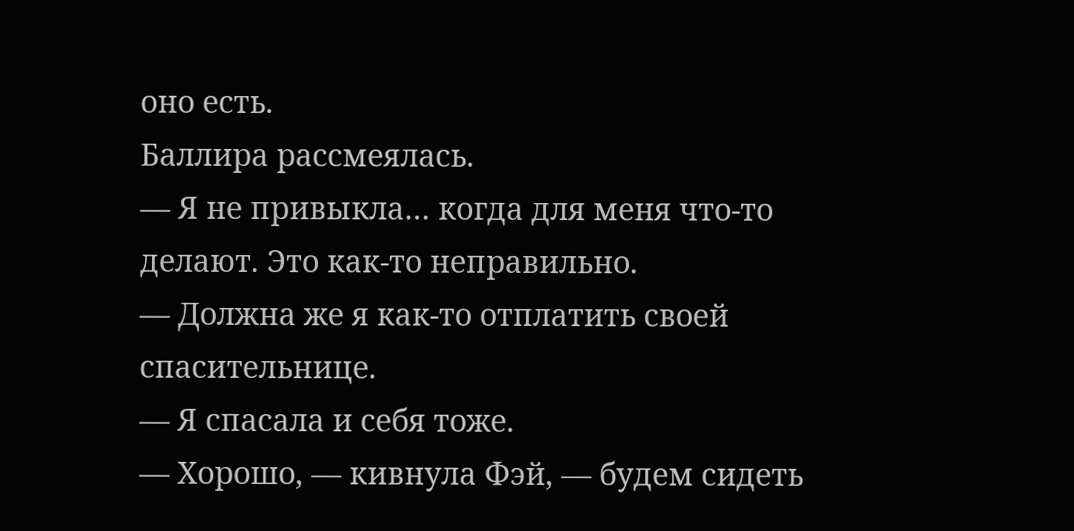оно есть.
Баллира рассмеялась.
— Я не привыкла… когда для меня что-то делают. Это как-то неправильно.
— Должна же я как-то отплатить своей спасительнице.
— Я спасала и себя тоже.
— Хорошо, — кивнула Фэй, — будем сидеть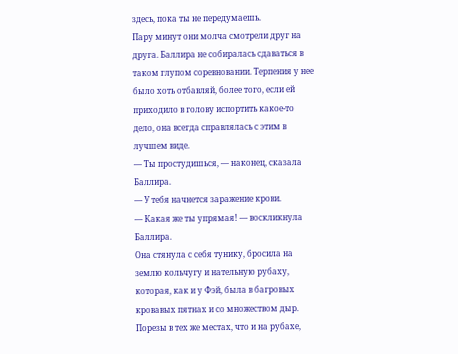здесь, пока ты не передумаешь.
Пару минут они молча смотрели друг на друга. Баллира не собиралась сдаваться в таком глупом соревновании. Терпения у нее было хоть отбавляй, более того, если ей приходило в голову испортить какое-то дело, она всегда справлялась с этим в лучшем виде.
— Ты простудишься, — наконец, сказала Баллира.
— У тебя начнется заражение крови.
— Какая же ты упрямая! — воскликнула Баллира.
Она стянула с себя тунику, бросила на землю кольчугу и нательную рубаху, которая, как и у Фэй, была в багровых кровавых пятнах и со множеством дыр. Порезы в тех же местах, что и на рубахе,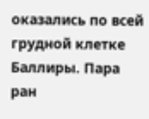оказались по всей грудной клетке Баллиры. Пара ран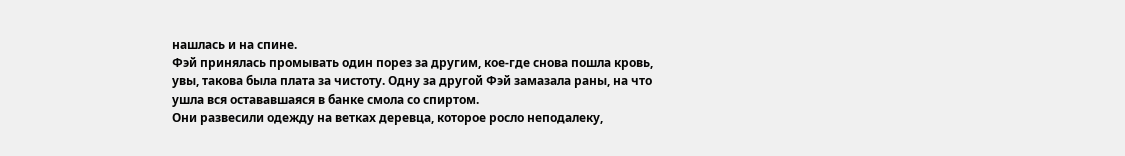нашлась и на спине.
Фэй принялась промывать один порез за другим, кое-где снова пошла кровь, увы, такова была плата за чистоту. Одну за другой Фэй замазала раны, на что ушла вся остававшаяся в банке смола со спиртом.
Они развесили одежду на ветках деревца, которое росло неподалеку,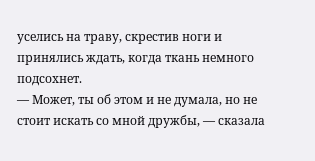уселись на траву, скрестив ноги и принялись ждать, когда ткань немного подсохнет.
— Может, ты об этом и не думала, но не стоит искать со мной дружбы, — сказала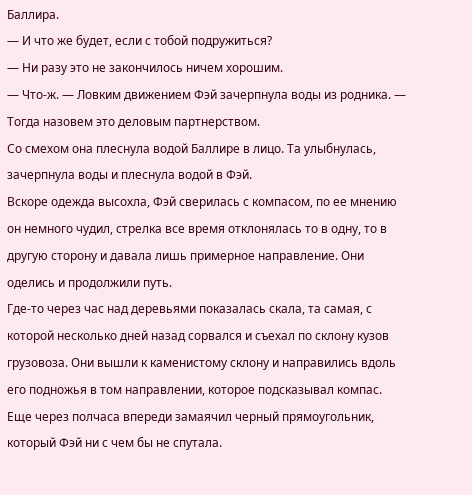Баллира.
— И что же будет, если с тобой подружиться?
— Ни разу это не закончилось ничем хорошим.
— Что-ж. — Ловким движением Фэй зачерпнула воды из родника. — Тогда назовем это деловым партнерством.
Со смехом она плеснула водой Баллире в лицо. Та улыбнулась, зачерпнула воды и плеснула водой в Фэй.
Вскоре одежда высохла, Фэй сверилась с компасом, по ее мнению он немного чудил, стрелка все время отклонялась то в одну, то в другую сторону и давала лишь примерное направление. Они оделись и продолжили путь.
Где-то через час над деревьями показалась скала, та самая, с которой несколько дней назад сорвался и съехал по склону кузов грузовоза. Они вышли к каменистому склону и направились вдоль его подножья в том направлении, которое подсказывал компас. Еще через полчаса впереди замаячил черный прямоугольник, который Фэй ни с чем бы не спутала.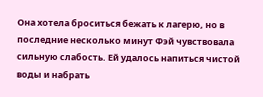Она хотела броситься бежать к лагерю, но в последние несколько минут Фэй чувствовала сильную слабость. Ей удалось напиться чистой воды и набрать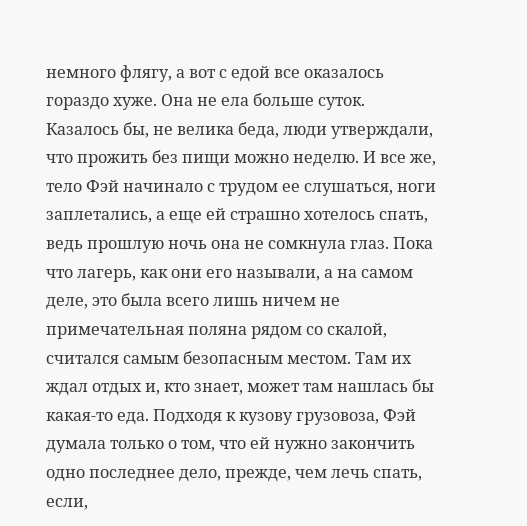немного флягу, а вот с едой все оказалось гораздо хуже. Она не ела больше суток. Казалось бы, не велика беда, люди утверждали, что прожить без пищи можно неделю. И все же, тело Фэй начинало с трудом ее слушаться, ноги заплетались, а еще ей страшно хотелось спать, ведь прошлую ночь она не сомкнула глаз. Пока что лагерь, как они его называли, а на самом деле, это была всего лишь ничем не примечательная поляна рядом со скалой, считался самым безопасным местом. Там их ждал отдых и, кто знает, может там нашлась бы какая-то еда. Подходя к кузову грузовоза, Фэй думала только о том, что ей нужно закончить одно последнее дело, прежде, чем лечь спать, если,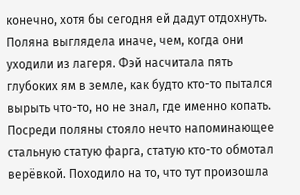конечно, хотя бы сегодня ей дадут отдохнуть.
Поляна выглядела иначе, чем, когда они уходили из лагеря. Фэй насчитала пять глубоких ям в земле, как будто кто-то пытался вырыть что-то, но не знал, где именно копать. Посреди поляны стояло нечто напоминающее стальную статую фарга, статую кто-то обмотал верёвкой. Походило на то, что тут произошла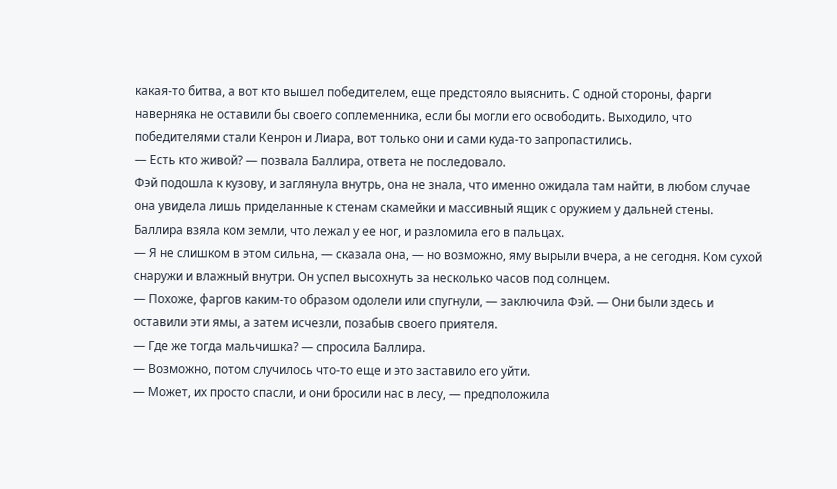какая-то битва, а вот кто вышел победителем, еще предстояло выяснить. С одной стороны, фарги наверняка не оставили бы своего соплеменника, если бы могли его освободить. Выходило, что победителями стали Кенрон и Лиара, вот только они и сами куда-то запропастились.
— Есть кто живой? — позвала Баллира, ответа не последовало.
Фэй подошла к кузову, и заглянула внутрь, она не знала, что именно ожидала там найти, в любом случае она увидела лишь приделанные к стенам скамейки и массивный ящик с оружием у дальней стены.
Баллира взяла ком земли, что лежал у ее ног, и разломила его в пальцах.
— Я не слишком в этом сильна, — сказала она, — но возможно, яму вырыли вчера, а не сегодня. Ком сухой снаружи и влажный внутри. Он успел высохнуть за несколько часов под солнцем.
— Похоже, фаргов каким-то образом одолели или спугнули, — заключила Фэй. — Они были здесь и оставили эти ямы, а затем исчезли, позабыв своего приятеля.
— Где же тогда мальчишка? — спросила Баллира.
— Возможно, потом случилось что-то еще и это заставило его уйти.
— Может, их просто спасли, и они бросили нас в лесу, — предположила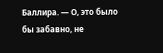Баллира. — О, это было бы забавно, не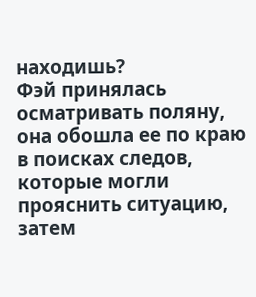находишь?
Фэй принялась осматривать поляну, она обошла ее по краю в поисках следов, которые могли прояснить ситуацию, затем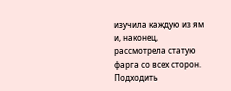изучила каждую из ям и, наконец, рассмотрела статую фарга со всех сторон. Подходить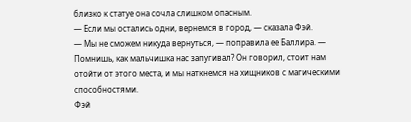близко к статуе она сочла слишком опасным.
— Если мы остались одни, вернемся в город, — сказала Фэй.
— Мы не сможем никуда вернуться, — поправила ее Баллира. — Помнишь, как мальчишка нас запугивал? Он говорил, стоит нам отойти от этого места, и мы наткнемся на хищников с магическими способностями.
Фэй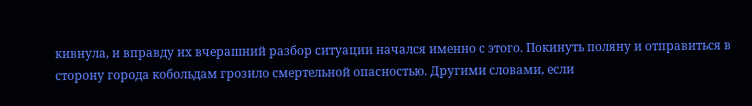кивнула, и вправду их вчерашний разбор ситуации начался именно с этого. Покинуть поляну и отправиться в сторону города кобольдам грозило смертельной опасностью. Другими словами, если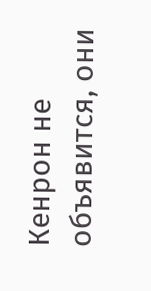Кенрон не объявится, они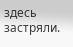здесь застряли.